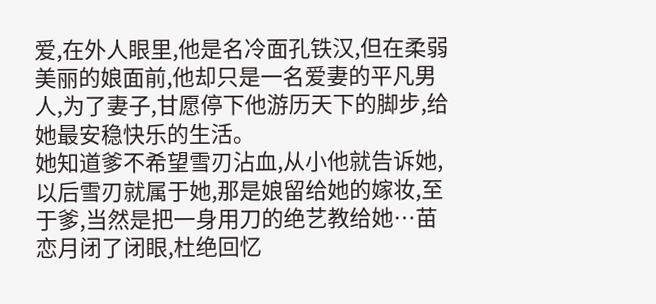爱,在外人眼里,他是名冷面孔铁汉,但在柔弱美丽的娘面前,他却只是一名爱妻的平凡男人,为了妻子,甘愿停下他游历天下的脚步,给她最安稳快乐的生活。
她知道爹不希望雪刃沾血,从小他就告诉她,以后雪刃就属于她,那是娘留给她的嫁妆,至于爹,当然是把一身用刀的绝艺教给她…苗恋月闭了闭眼,杜绝回忆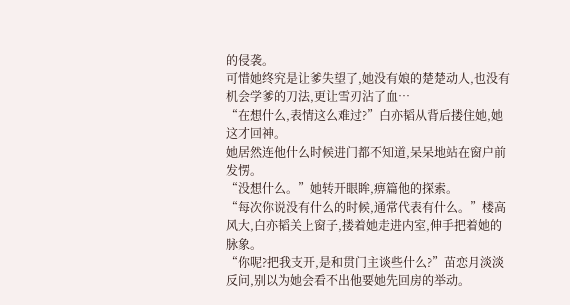的侵袭。
可惜她终究是让爹失望了,她没有娘的楚楚动人,也没有机会学爹的刀法,更让雪刃沾了血…
“在想什么,表情这么难过?”白亦韬从背后搂住她,她这才回神。
她居然连他什么时候进门都不知道,呆呆地站在窗户前发愣。
“没想什么。”她转开眼眸,痹篇他的探索。
“每次你说没有什么的时候,通常代表有什么。”楼高风大,白亦韬关上窗子,搂着她走进内室,伸手把着她的脉象。
“你呢?把我支开,是和贯门主谈些什么?”苗恋月淡淡反问,别以为她会看不出他要她先回房的举动。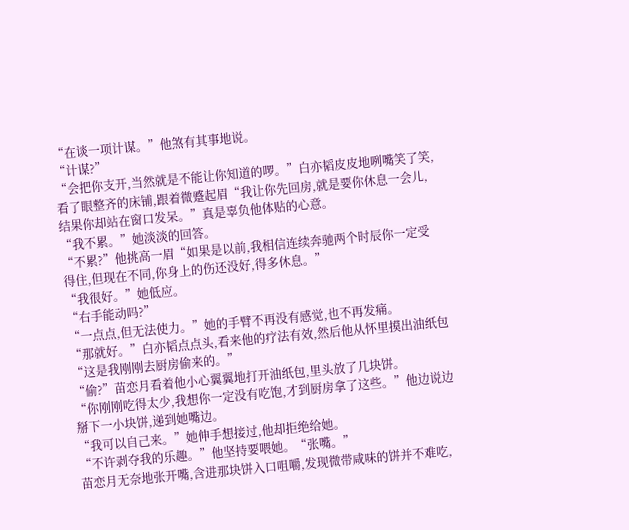“在谈一项计谋。”他煞有其事地说。
“计谋?”
“会把你支开,当然就是不能让你知道的啰。”白亦韬皮皮地咧嘴笑了笑,看了眼整齐的床铺,跟着微蹙起眉“我让你先回房,就是要你休息一会儿,结果你却站在窗口发呆。”真是辜负他体贴的心意。
“我不累。”她淡淡的回答。
“不累?”他挑高一眉“如果是以前,我相信连续奔驰两个时辰你一定受得住,但现在不同,你身上的伤还没好,得多休息。”
“我很好。”她低应。
“右手能动吗?”
“一点点,但无法使力。”她的手臂不再没有感觉,也不再发痛。
“那就好。”白亦韬点点头,看来他的疗法有效,然后他从怀里摸出油纸包“这是我刚刚去厨房偷来的。”
“偷?”苗恋月看着他小心翼翼地打开油纸包,里头放了几块饼。
“你刚刚吃得太少,我想你一定没有吃饱,才到厨房拿了这些。”他边说边掰下一小块饼,递到她嘴边。
“我可以自己来。”她伸手想接过,他却拒绝给她。
“不许剥夺我的乐趣。”他坚持要喂她。“张嘴。”
苗恋月无奈地张开嘴,含进那块饼入口咀嚼,发现微带咸味的饼并不难吃,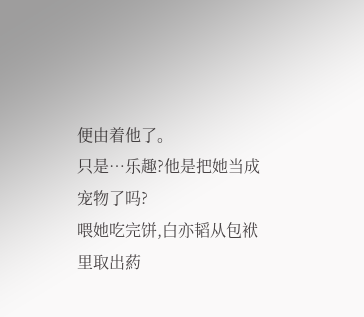便由着他了。
只是…乐趣?他是把她当成宠物了吗?
喂她吃完饼,白亦韬从包袱里取出葯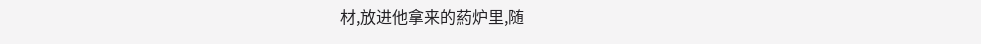材,放进他拿来的葯炉里,随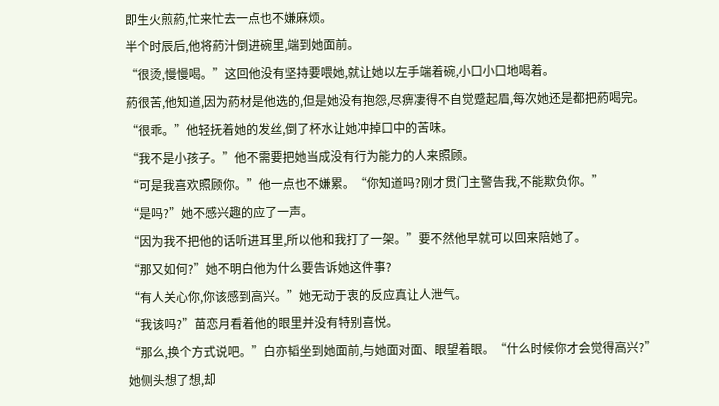即生火煎葯,忙来忙去一点也不嫌麻烦。
半个时辰后,他将葯汁倒进碗里,端到她面前。
“很烫,慢慢喝。”这回他没有坚持要喂她,就让她以左手端着碗,小口小口地喝着。
葯很苦,他知道,因为葯材是他选的,但是她没有抱怨,尽痹凄得不自觉蹙起眉,每次她还是都把葯喝完。
“很乖。”他轻抚着她的发丝,倒了杯水让她冲掉口中的苦味。
“我不是小孩子。”他不需要把她当成没有行为能力的人来照顾。
“可是我喜欢照顾你。”他一点也不嫌累。“你知道吗?刚才贯门主警告我,不能欺负你。”
“是吗?”她不感兴趣的应了一声。
“因为我不把他的话听进耳里,所以他和我打了一架。”要不然他早就可以回来陪她了。
“那又如何?”她不明白他为什么要告诉她这件事?
“有人关心你,你该感到高兴。”她无动于衷的反应真让人泄气。
“我该吗?”苗恋月看着他的眼里并没有特别喜悦。
“那么,换个方式说吧。”白亦韬坐到她面前,与她面对面、眼望着眼。“什么时候你才会觉得高兴?”
她侧头想了想,却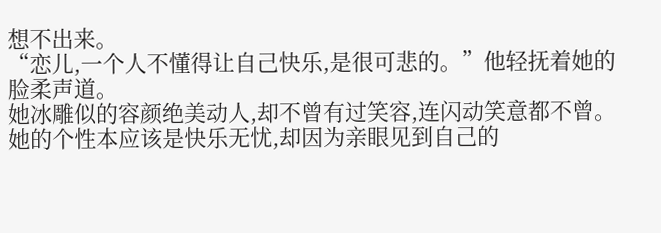想不出来。
“恋儿,一个人不懂得让自己快乐,是很可悲的。”他轻抚着她的脸柔声道。
她冰雕似的容颜绝美动人,却不曾有过笑容,连闪动笑意都不曾。
她的个性本应该是快乐无忧,却因为亲眼见到自己的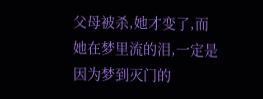父母被杀,她才变了,而她在梦里流的泪,一定是因为梦到灭门的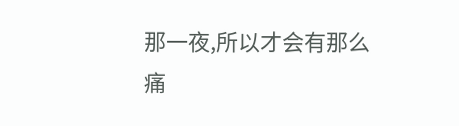那一夜,所以才会有那么痛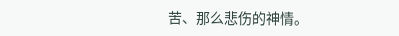苦、那么悲伤的神情。